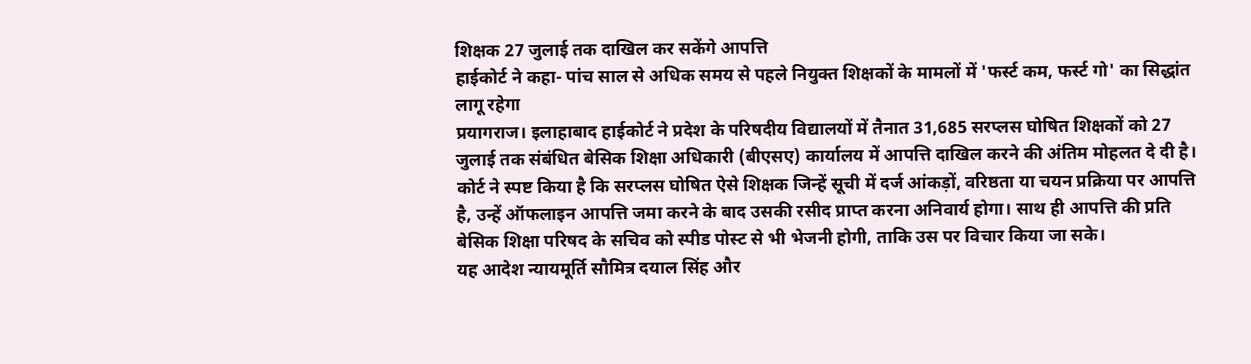शिक्षक 27 जुलाई तक दाखिल कर सकेंगे आपत्ति
हाईकोर्ट ने कहा- पांच साल से अधिक समय से पहले नियुक्त शिक्षकों के मामलों में 'फर्स्ट कम, फर्स्ट गो' का सिद्धांत लागू रहेगा
प्रयागराज। इलाहाबाद हाईकोर्ट ने प्रदेश के परिषदीय विद्यालयों में तैनात 31,685 सरप्लस घोषित शिक्षकों को 27 जुलाई तक संबंधित बेसिक शिक्षा अधिकारी (बीएसए) कार्यालय में आपत्ति दाखिल करने की अंतिम मोहलत दे दी है।
कोर्ट ने स्पष्ट किया है कि सरप्लस घोषित ऐसे शिक्षक जिन्हें सूची में दर्ज आंकड़ों, वरिष्ठता या चयन प्रक्रिया पर आपत्ति है, उन्हें ऑफलाइन आपत्ति जमा करने के बाद उसकी रसीद प्राप्त करना अनिवार्य होगा। साथ ही आपत्ति की प्रति बेसिक शिक्षा परिषद के सचिव को स्पीड पोस्ट से भी भेजनी होगी, ताकि उस पर विचार किया जा सके।
यह आदेश न्यायमूर्ति सौमित्र दयाल सिंह और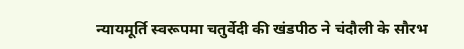न्यायमूर्ति स्वरूपमा चतुर्वेदी की खंडपीठ ने चंदौली के सौरभ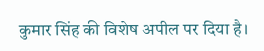कुमार सिंह की विशेष अपील पर दिया है।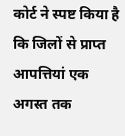कोर्ट ने स्पष्ट किया है कि जिलों से प्राप्त आपत्तियां एक अगस्त तक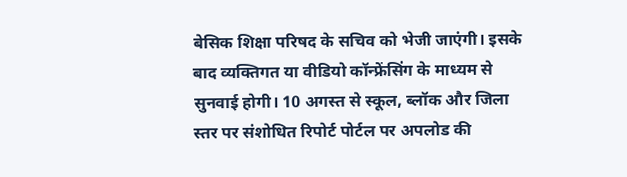बेसिक शिक्षा परिषद के सचिव को भेजी जाएंगी। इसके बाद व्यक्तिगत या वीडियो कॉन्फ्रेंसिंग के माध्यम से सुनवाई होगी। 10 अगस्त से स्कूल, ब्लॉक और जिला स्तर पर संशोधित रिपोर्ट पोर्टल पर अपलोड की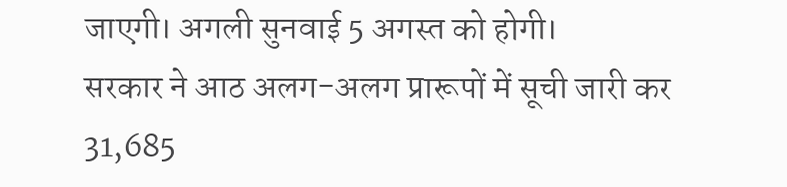जाएगी। अगली सुनवाई 5 अगस्त को होगी।
सरकार ने आठ अलग-अलग प्रारूपों में सूची जारी कर 31,685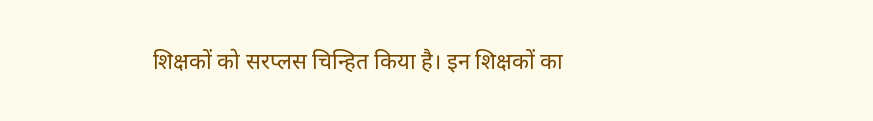शिक्षकों को सरप्लस चिन्हित किया है। इन शिक्षकों का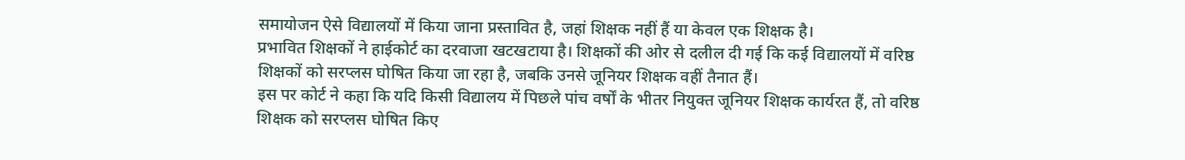समायोजन ऐसे विद्यालयों में किया जाना प्रस्तावित है, जहां शिक्षक नहीं हैं या केवल एक शिक्षक है।
प्रभावित शिक्षकों ने हाईकोर्ट का दरवाजा खटखटाया है। शिक्षकों की ओर से दलील दी गई कि कई विद्यालयों में वरिष्ठ शिक्षकों को सरप्लस घोषित किया जा रहा है, जबकि उनसे जूनियर शिक्षक वहीं तैनात हैं।
इस पर कोर्ट ने कहा कि यदि किसी विद्यालय में पिछले पांच वर्षों के भीतर नियुक्त जूनियर शिक्षक कार्यरत हैं, तो वरिष्ठ शिक्षक को सरप्लस घोषित किए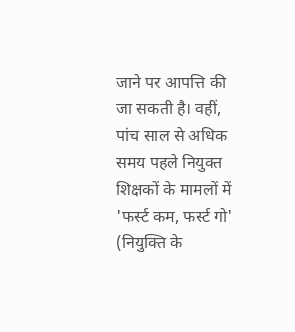जाने पर आपत्ति की जा सकती है। वहीं, पांच साल से अधिक समय पहले नियुक्त शिक्षकों के मामलों में 'फर्स्ट कम, फर्स्ट गो' (नियुक्ति के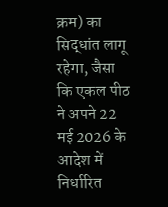क्रम) का सिद्धांत लागू रहेगा, जैसा कि एकल पीठ ने अपने 22 मई 2026 के आदेश में निर्धारित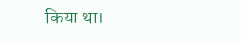किया था।